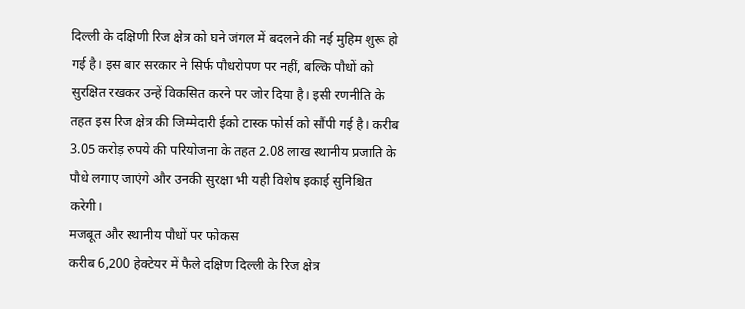दिल्ली के दक्षिणी रिज क्षेत्र को घने जंगल में बदलने की नई मुहिम शुरू हो गई है। इस बार सरकार ने सिर्फ पौधरोपण पर नहीं, बल्कि पौधों को सुरक्षित रखकर उन्हें विकसित करने पर जोर दिया है। इसी रणनीति के तहत इस रिज क्षेत्र की जिम्मेदारी ईको टास्क फोर्स को सौंपी गई है। करीब 3.05 करोड़ रुपये की परियोजना के तहत 2.08 लाख स्थानीय प्रजाति के पौधे लगाए जाएंगे और उनकी सुरक्षा भी यही विशेष इकाई सुनिश्चित करेगी।
मजबूत और स्थानीय पौधों पर फोकस
करीब 6,200 हेक्टेयर में फैले दक्षिण दिल्ली के रिज क्षेत्र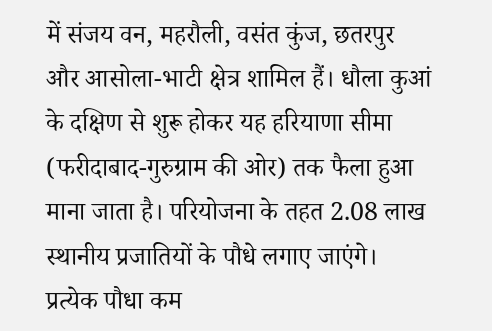में संजय वन, महरौली, वसंत कुंज, छतरपुर और आसोला-भाटी क्षेत्र शामिल हैं। धौला कुआं के दक्षिण से शुरू होकर यह हरियाणा सीमा (फरीदाबाद-गुरुग्राम की ओर) तक फैला हुआ माना जाता है। परियोजना के तहत 2.08 लाख स्थानीय प्रजातियों के पौधे लगाए जाएंगे। प्रत्येक पौधा कम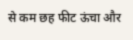से कम छह फीट ऊंचा और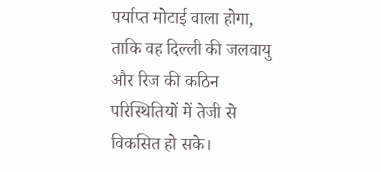पर्याप्त मोटाई वाला होगा, ताकि वह दिल्ली की जलवायु और रिज की कठिन परिस्थितियों में तेजी से विकसित हो सके।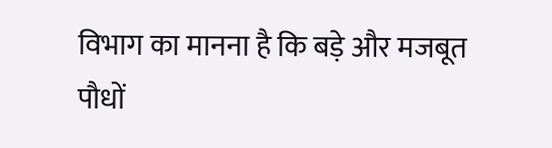विभाग का मानना है कि बड़े और मजबूत पौधों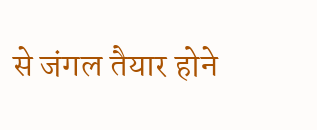से जंगल तैयार होने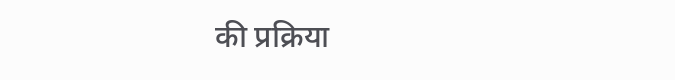की प्रक्रिया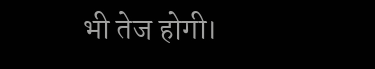भी तेज होगी।